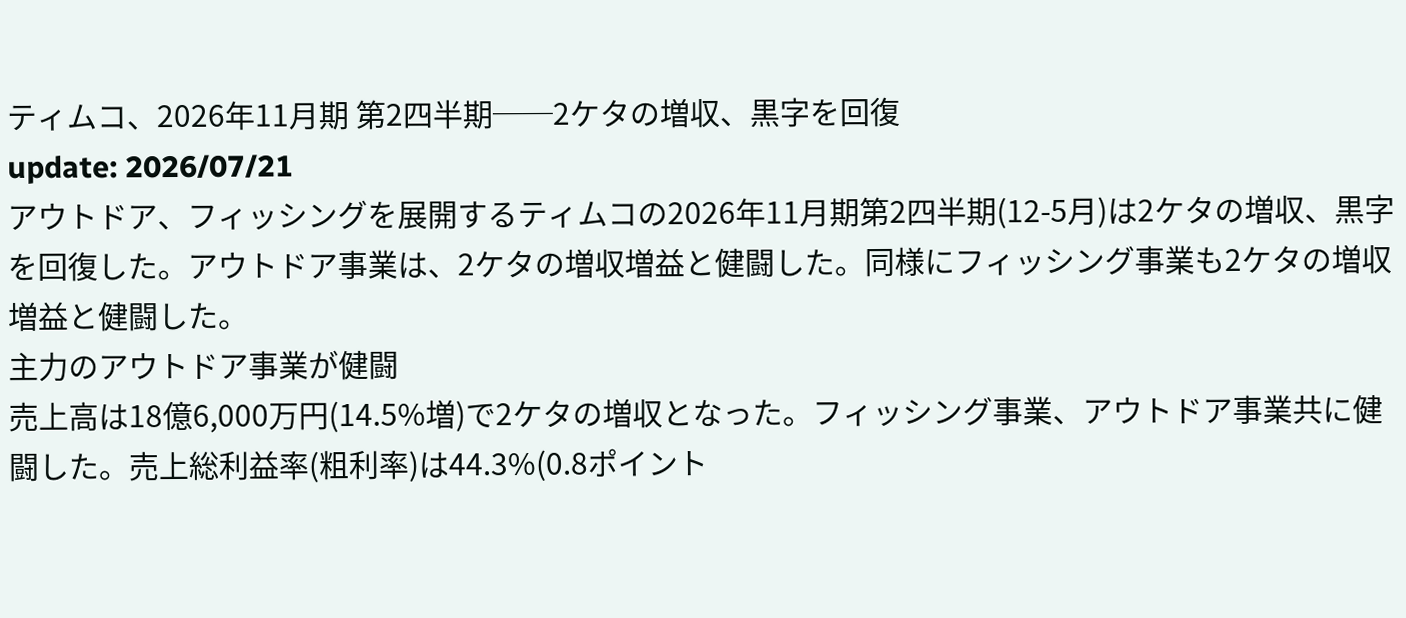ティムコ、2026年11月期 第2四半期──2ケタの増収、黒字を回復
update: 2026/07/21
アウトドア、フィッシングを展開するティムコの2026年11月期第2四半期(12-5月)は2ケタの増収、黒字を回復した。アウトドア事業は、2ケタの増収増益と健闘した。同様にフィッシング事業も2ケタの増収増益と健闘した。
主力のアウトドア事業が健闘
売上高は18億6,000万円(14.5%増)で2ケタの増収となった。フィッシング事業、アウトドア事業共に健闘した。売上総利益率(粗利率)は44.3%(0.8ポイント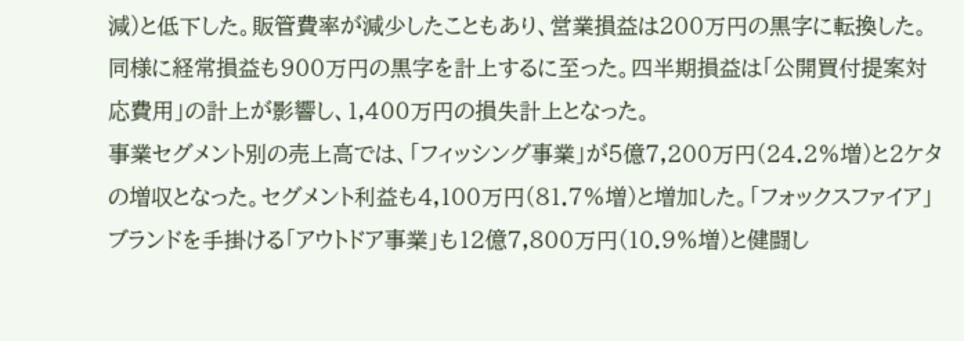減)と低下した。販管費率が減少したこともあり、営業損益は200万円の黒字に転換した。
同様に経常損益も900万円の黒字を計上するに至った。四半期損益は「公開買付提案対応費用」の計上が影響し、1,400万円の損失計上となった。
事業セグメント別の売上高では、「フィッシング事業」が5億7,200万円(24.2%増)と2ケタの増収となった。セグメント利益も4,100万円(81.7%増)と増加した。「フォックスファイア」ブランドを手掛ける「アウトドア事業」も12億7,800万円(10.9%増)と健闘し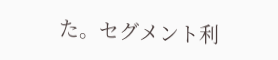た。セグメント利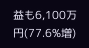益も6,100万円(77.6%増)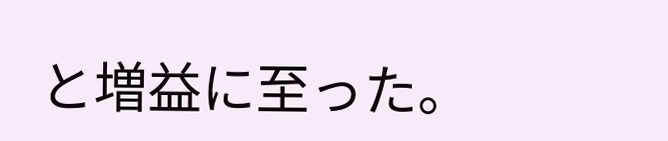と増益に至った。